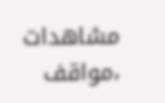مشاهدات ،مواقف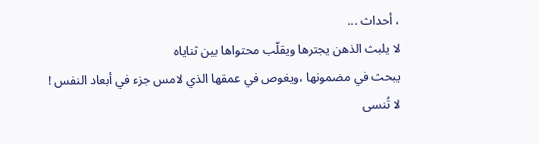، أحداث ...
لا يلبث الذهن يجترها ويقلّب محتواها بين ثناياه
يبحث في مضمونها ،ويغوص في عمقها الذي لامس جزء في أبعاد النفس !
لا تُنسى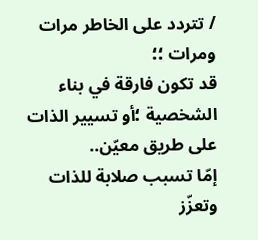/ تتردد على الخاطر مرات ومرات ؛؛
قد تكون فارقة في بناء الشخصية ؛أو تسيير الذات على طريق معيّن..
إمّا تسبب صلابة للذات وتعزّز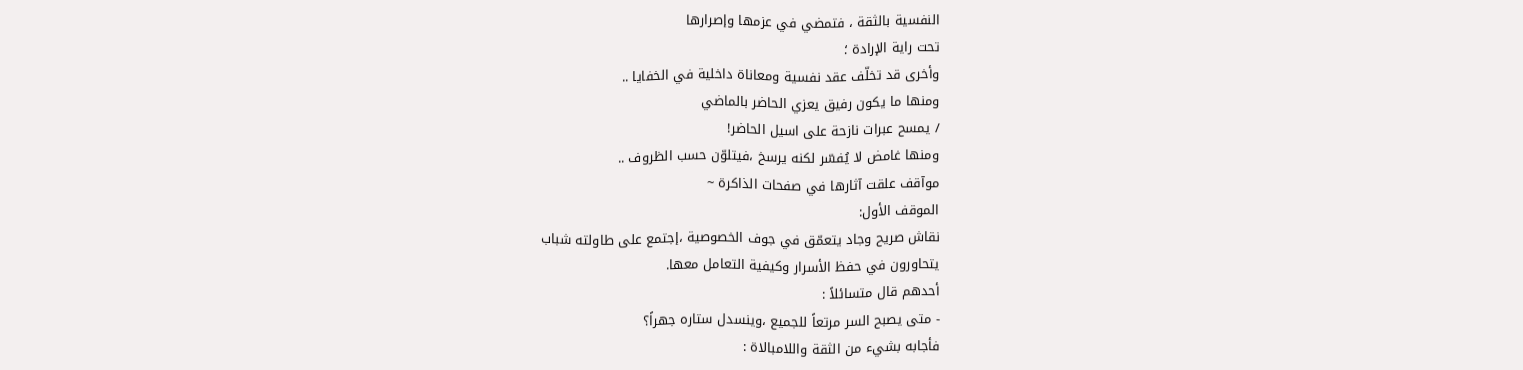النفسية بالثقة ، فتمضي في عزمها وإصرارها
تحت راية الإرادة ؛
وأخرى قد تخلّف عقد نفسية ومعاناة داخلية في الخفايا ..
ومنها ما يكون رفيق يعزي الحاضر بالماضي
/ يمسح عبرات نازحة على اسيل الحاضر!
ومنها غامض لا يُفسّر لكنه يرسخ ،فيتلوّن حسب الظروف ..
موآقف علقت آثارها في صفحات الذاكرة ~
الموقف الأول:
نقاش صريح وجاد يتعمّق في جوف الخصوصية ،إجتمع على طاولته شباب
يتحاورون في حفظ الأسرار وكيفية التعامل معها.
أحدهم قال متسائلاً :
- متى يصبح السر مرتعاً للجميع ،وينسدل ستاره جهراً؟
فأجابه بشيء من الثقة واللامبالاة :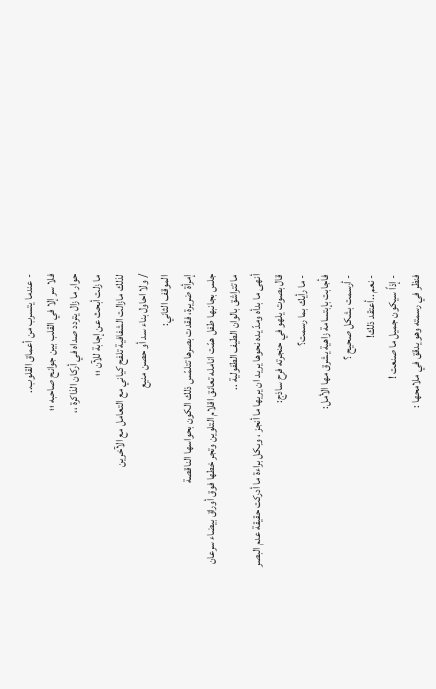- عندما يتسرب من أعماق القلوب..
فلا سر إلا في القلب بين جوانح صاحبه ؛؛
حوار ما زال يتردد صداه في أركان الذاكرة ،،
ما زلت أبحث عن إجابة للآن ؛؛
لذلك مازالت الشفافية تلفح كياني مع التعامل مع الآخرين
/ ولا احاول بناء سد أو حصن منيع
الموقف الثاني:
إمرأة ضريرة، فقدت بصرها تتلمّس ذلك الكون بحواسها الناقصة
جلس بجانبها طفل همّت انامله تعانق اقلام التلوين وتجر خطها فوق أوراق بيضاء سرعان
ما تتراشق بالوان الطيف الطفولية ..
أنهى ما بدأه ومدّ يده نحوها يريد ان يريها ما أنجز ، وبكل براءة ما أدركت حقيقة عدم البصر
قال بصوت يلهو في حنجرته فرح ساذج:
- ما رأيك بما رسمت؟
فأجابت بإبتسامة زاهية يشرق مها الأمل:
- أرسمت بشكل صحيح ؟
- نعم ..أعتقد ذلك!
- إذاً سيكون جميل ما صنعت !
فنظر في رسمته وهو يدقق في ملامحها :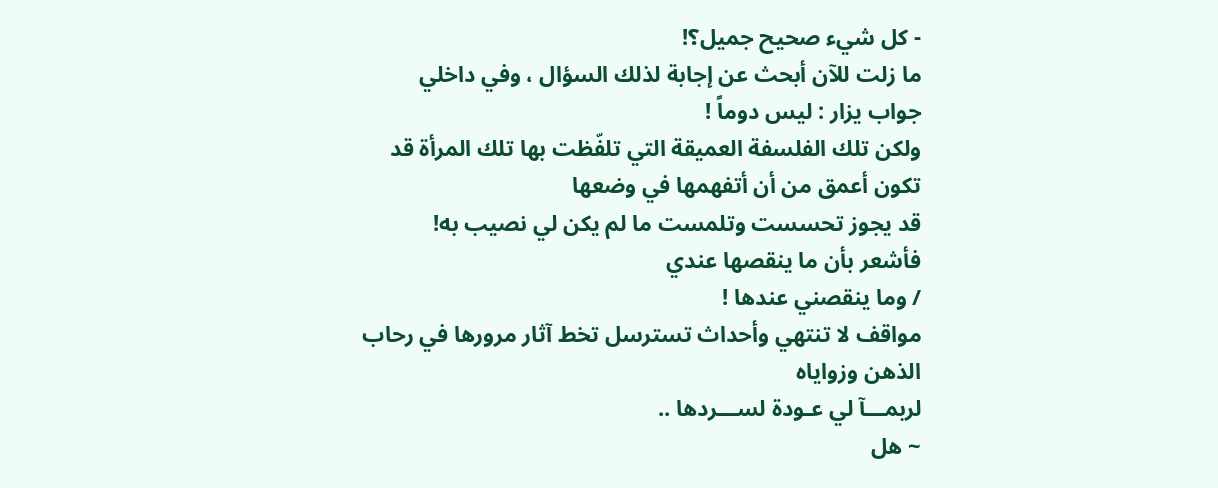- كل شيء صحيح جميل؟!
ما زلت للآن أبحث عن إجابة لذلك السؤال ، وفي داخلي
جواب يزار : ليس دوماً !
ولكن تلك الفلسفة العميقة التي تلفّظت بها تلك المرأة قد تكون أعمق من أن أتفهمها في وضعها
قد يجوز تحسست وتلمست ما لم يكن لي نصيب به!
فأشعر بأن ما ينقصها عندي
/ وما ينقصني عندها !
مواقف لا تنتهي وأحداث تسترسل تخط آثار مرورها في رحاب الذهن وزواياه
لربمـــآ لي عـودة لســـردها ..
~ هل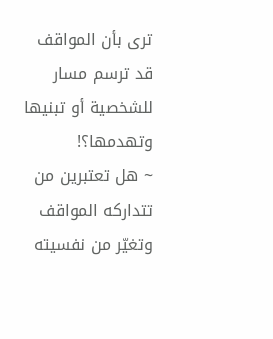ترى بأن المواقف قد ترسم مسار للشخصية أو تبنيها وتهدمها؟!
~ هل تعتبرين من تتداركه المواقف وتغيّر من نفسيته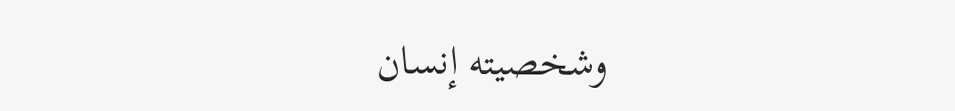وشخصيته إنسان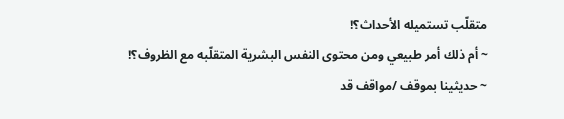متقلّب تستميله الأحداث؟!
~ أم ذلك أمر طبيعي ومن محتوى النفس البشرية المتقلّبه مع الظروف؟!
~ حديثينا بموقف /مواقف قد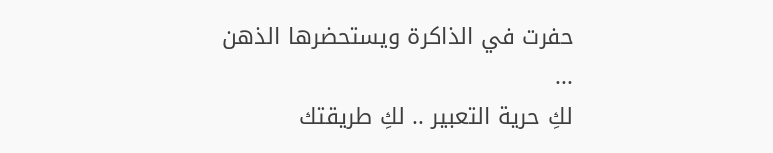حفرت في الذاكرة ويستحضرها الذهن ...
لكِ حرية التعبير .. لكِ طريقتك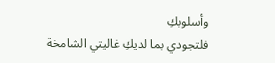وأسلوبكِ
فلتجودي بما لديكِ غاليتي الشامخة